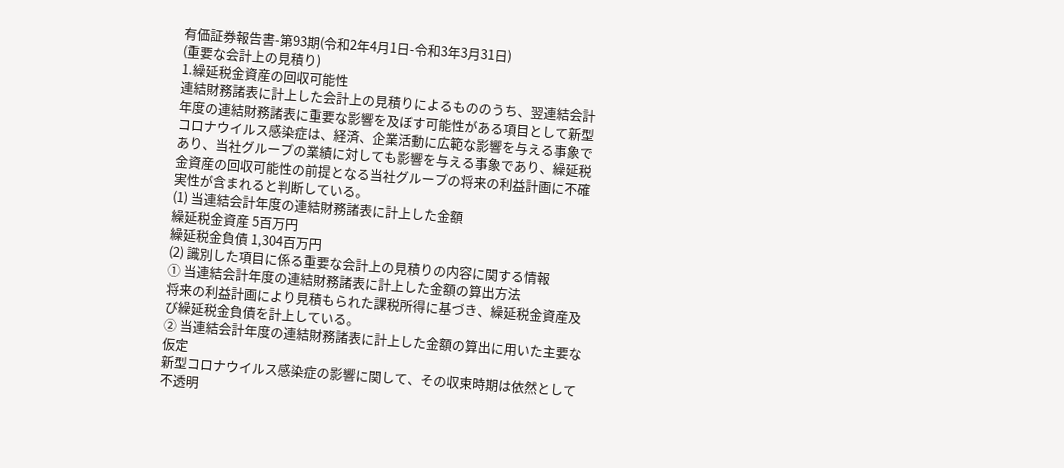有価証券報告書-第93期(令和2年4月1日-令和3年3月31日)
(重要な会計上の見積り)
1.繰延税金資産の回収可能性
連結財務諸表に計上した会計上の見積りによるもののうち、翌連結会計年度の連結財務諸表に重要な影響を及ぼす可能性がある項目として新型コロナウイルス感染症は、経済、企業活動に広範な影響を与える事象であり、当社グループの業績に対しても影響を与える事象であり、繰延税金資産の回収可能性の前提となる当社グループの将来の利益計画に不確実性が含まれると判断している。
(1) 当連結会計年度の連結財務諸表に計上した金額
繰延税金資産 5百万円
繰延税金負債 1,304百万円
(2) 識別した項目に係る重要な会計上の見積りの内容に関する情報
① 当連結会計年度の連結財務諸表に計上した金額の算出方法
将来の利益計画により見積もられた課税所得に基づき、繰延税金資産及び繰延税金負債を計上している。
② 当連結会計年度の連結財務諸表に計上した金額の算出に用いた主要な仮定
新型コロナウイルス感染症の影響に関して、その収束時期は依然として不透明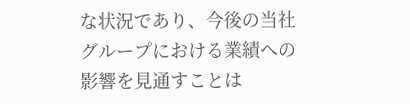な状況であり、今後の当社グループにおける業績への影響を見通すことは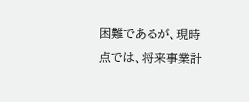困難であるが、現時点では、将来事業計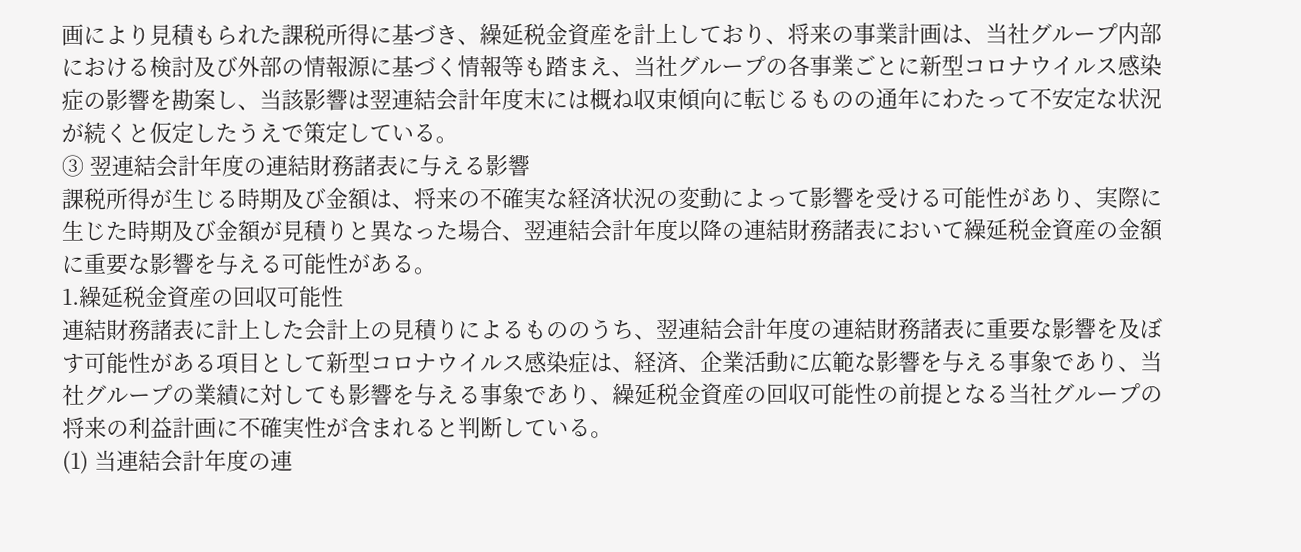画により見積もられた課税所得に基づき、繰延税金資産を計上しており、将来の事業計画は、当社グループ内部における検討及び外部の情報源に基づく情報等も踏まえ、当社グループの各事業ごとに新型コロナウイルス感染症の影響を勘案し、当該影響は翌連結会計年度末には概ね収束傾向に転じるものの通年にわたって不安定な状況が続くと仮定したうえで策定している。
③ 翌連結会計年度の連結財務諸表に与える影響
課税所得が生じる時期及び金額は、将来の不確実な経済状況の変動によって影響を受ける可能性があり、実際に生じた時期及び金額が見積りと異なった場合、翌連結会計年度以降の連結財務諸表において繰延税金資産の金額に重要な影響を与える可能性がある。
1.繰延税金資産の回収可能性
連結財務諸表に計上した会計上の見積りによるもののうち、翌連結会計年度の連結財務諸表に重要な影響を及ぼす可能性がある項目として新型コロナウイルス感染症は、経済、企業活動に広範な影響を与える事象であり、当社グループの業績に対しても影響を与える事象であり、繰延税金資産の回収可能性の前提となる当社グループの将来の利益計画に不確実性が含まれると判断している。
(1) 当連結会計年度の連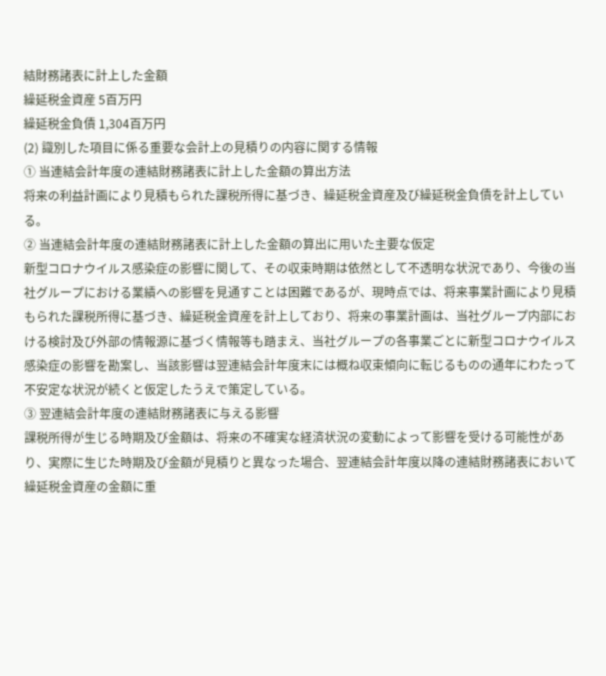結財務諸表に計上した金額
繰延税金資産 5百万円
繰延税金負債 1,304百万円
(2) 識別した項目に係る重要な会計上の見積りの内容に関する情報
① 当連結会計年度の連結財務諸表に計上した金額の算出方法
将来の利益計画により見積もられた課税所得に基づき、繰延税金資産及び繰延税金負債を計上している。
② 当連結会計年度の連結財務諸表に計上した金額の算出に用いた主要な仮定
新型コロナウイルス感染症の影響に関して、その収束時期は依然として不透明な状況であり、今後の当社グループにおける業績への影響を見通すことは困難であるが、現時点では、将来事業計画により見積もられた課税所得に基づき、繰延税金資産を計上しており、将来の事業計画は、当社グループ内部における検討及び外部の情報源に基づく情報等も踏まえ、当社グループの各事業ごとに新型コロナウイルス感染症の影響を勘案し、当該影響は翌連結会計年度末には概ね収束傾向に転じるものの通年にわたって不安定な状況が続くと仮定したうえで策定している。
③ 翌連結会計年度の連結財務諸表に与える影響
課税所得が生じる時期及び金額は、将来の不確実な経済状況の変動によって影響を受ける可能性があり、実際に生じた時期及び金額が見積りと異なった場合、翌連結会計年度以降の連結財務諸表において繰延税金資産の金額に重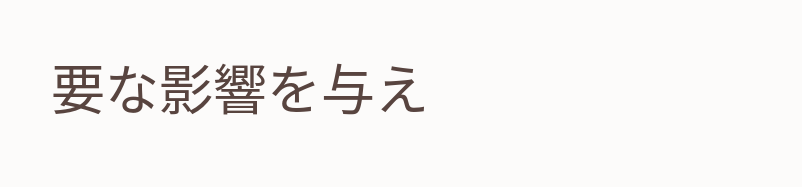要な影響を与え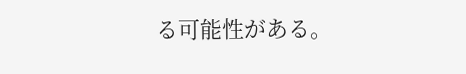る可能性がある。